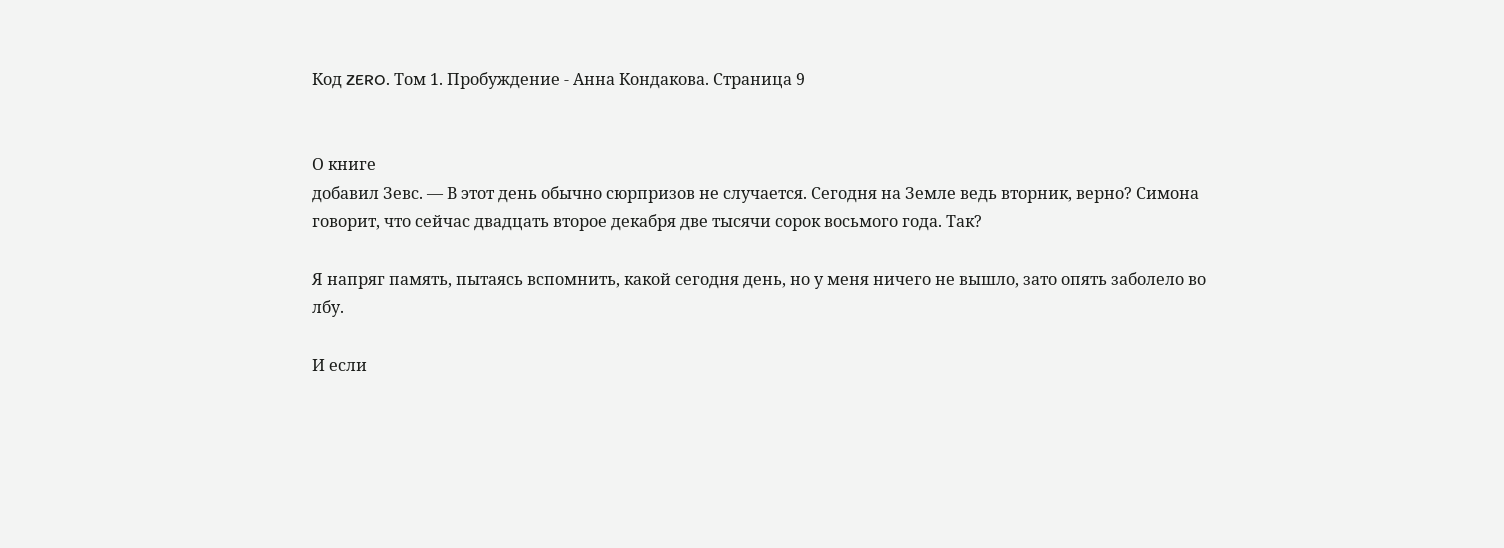Код ZERO. Том 1. Пробуждение - Анна Кондакова. Страница 9


О книге
добавил Зевс. — В этот день обычно сюрпризов не случается. Сегодня на Земле ведь вторник, верно? Симона говорит, что сейчас двадцать второе декабря две тысячи сорок восьмого года. Так?

Я напряг память, пытаясь вспомнить, какой сегодня день, но у меня ничего не вышло, зато опять заболело во лбу.

И если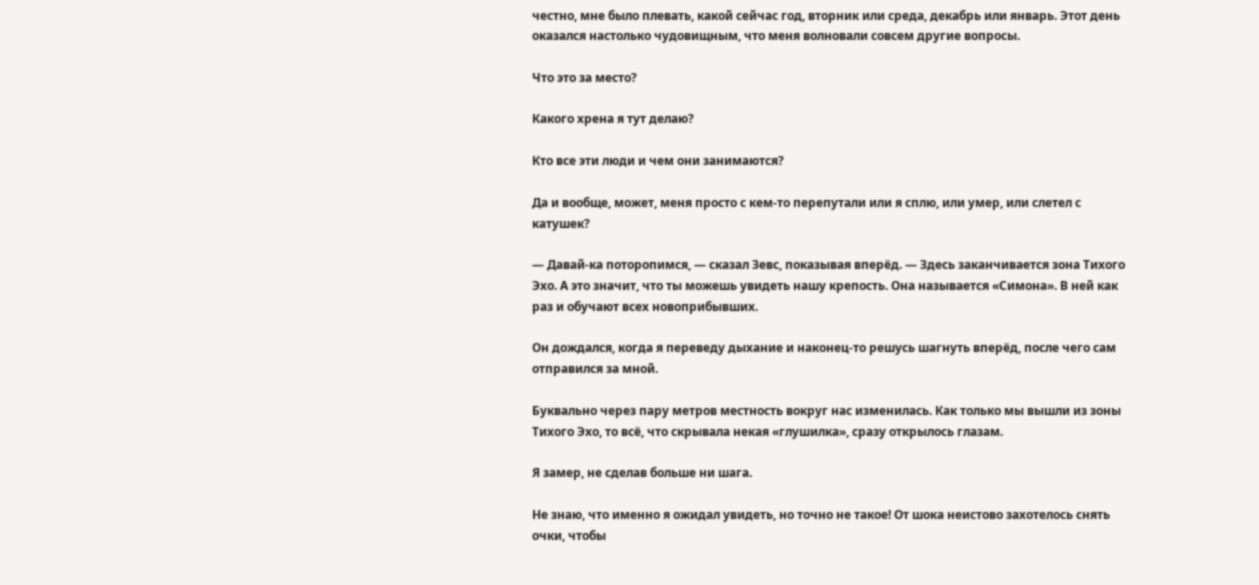честно, мне было плевать, какой сейчас год, вторник или среда, декабрь или январь. Этот день оказался настолько чудовищным, что меня волновали совсем другие вопросы.

Что это за место?

Какого хрена я тут делаю?

Кто все эти люди и чем они занимаются?

Да и вообще, может, меня просто с кем-то перепутали или я сплю, или умер, или слетел с катушек?

— Давай-ка поторопимся, — сказал Зевс, показывая вперёд. — Здесь заканчивается зона Тихого Эхо. А это значит, что ты можешь увидеть нашу крепость. Она называется «Симона». В ней как раз и обучают всех новоприбывших.

Он дождался, когда я переведу дыхание и наконец-то решусь шагнуть вперёд, после чего сам отправился за мной.

Буквально через пару метров местность вокруг нас изменилась. Как только мы вышли из зоны Тихого Эхо, то всё, что скрывала некая «глушилка», сразу открылось глазам.

Я замер, не сделав больше ни шага.

Не знаю, что именно я ожидал увидеть, но точно не такое! От шока неистово захотелось снять очки, чтобы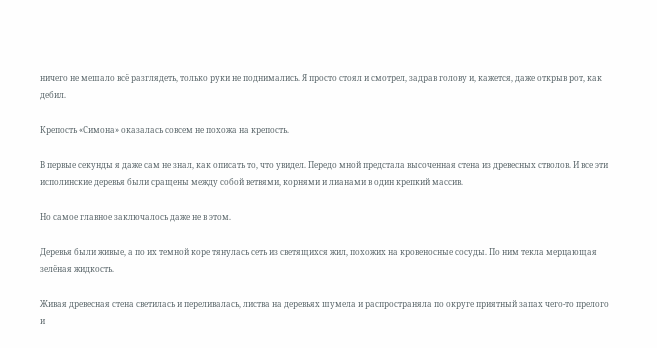ничего не мешало всё разглядеть, только руки не поднимались. Я просто стоял и смотрел, задрав голову и, кажется, даже открыв рот, как дебил.

Крепость «Симона» оказалась совсем не похожа на крепость.

В первые секунды я даже сам не знал, как описать то, что увидел. Передо мной предстала высоченная стена из древесных стволов. И все эти исполинские деревья были сращены между собой ветвями, корнями и лианами в один крепкий массив.

Но самое главное заключалось даже не в этом.

Деревья были живые, а по их темной коре тянулась сеть из светящихся жил, похожих на кровеносные сосуды. По ним текла мерцающая зелёная жидкость.

Живая древесная стена светилась и переливалась, листва на деревьях шумела и распространяла по округе приятный запах чего-то прелого и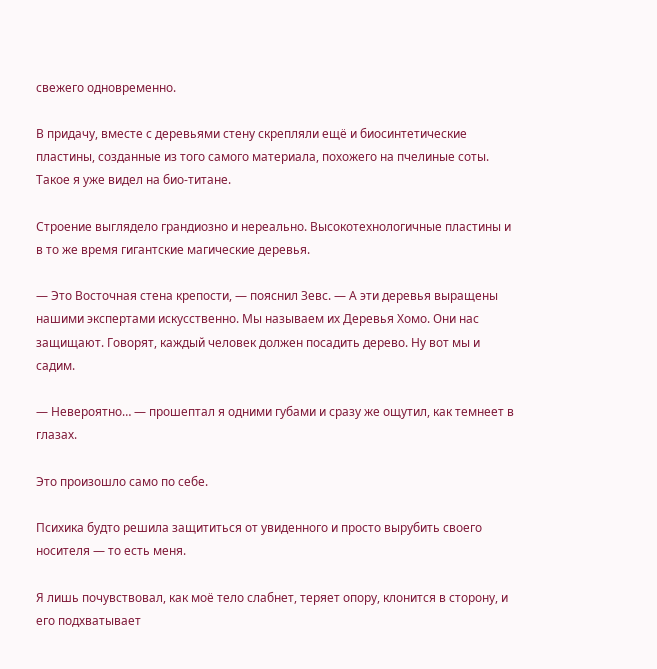свежего одновременно.

В придачу, вместе с деревьями стену скрепляли ещё и биосинтетические пластины, созданные из того самого материала, похожего на пчелиные соты. Такое я уже видел на био-титане.

Строение выглядело грандиозно и нереально. Высокотехнологичные пластины и в то же время гигантские магические деревья.

— Это Восточная стена крепости, — пояснил Зевс. — А эти деревья выращены нашими экспертами искусственно. Мы называем их Деревья Хомо. Они нас защищают. Говорят, каждый человек должен посадить дерево. Ну вот мы и садим.

— Невероятно… — прошептал я одними губами и сразу же ощутил, как темнеет в глазах.

Это произошло само по себе.

Психика будто решила защититься от увиденного и просто вырубить своего носителя — то есть меня.

Я лишь почувствовал, как моё тело слабнет, теряет опору, клонится в сторону, и его подхватывает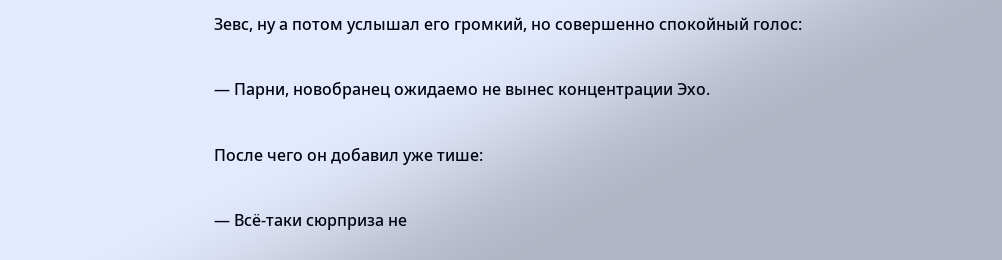Зевс, ну а потом услышал его громкий, но совершенно спокойный голос:

— Парни, новобранец ожидаемо не вынес концентрации Эхо.

После чего он добавил уже тише:

— Всё-таки сюрприза не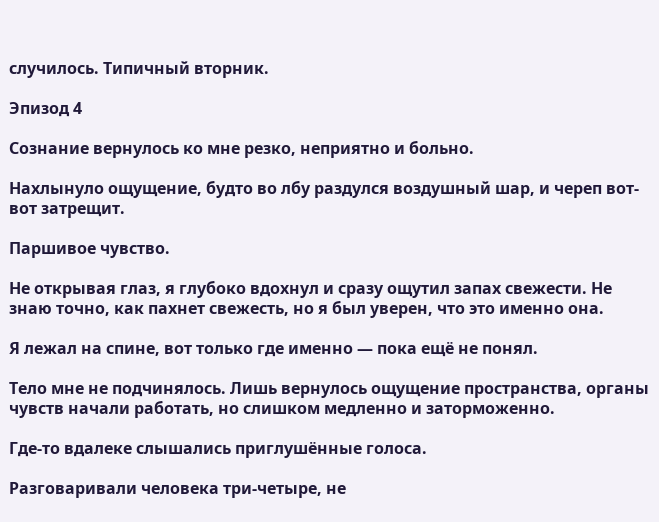случилось. Типичный вторник.

Эпизод 4

Сознание вернулось ко мне резко, неприятно и больно.

Нахлынуло ощущение, будто во лбу раздулся воздушный шар, и череп вот-вот затрещит.

Паршивое чувство.

Не открывая глаз, я глубоко вдохнул и сразу ощутил запах свежести. Не знаю точно, как пахнет свежесть, но я был уверен, что это именно она.

Я лежал на спине, вот только где именно — пока ещё не понял.

Тело мне не подчинялось. Лишь вернулось ощущение пространства, органы чувств начали работать, но слишком медленно и заторможенно.

Где-то вдалеке слышались приглушённые голоса.

Разговаривали человека три-четыре, не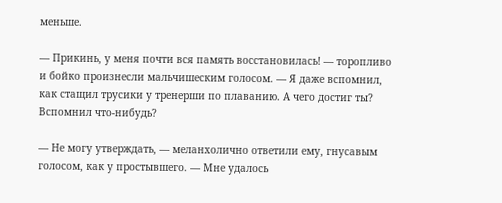меньше.

— Прикинь, у меня почти вся память восстановилась! — торопливо и бойко произнесли мальчишеским голосом. — Я даже вспомнил, как стащил трусики у тренерши по плаванию. А чего достиг ты? Вспомнил что-нибудь?

— Не могу утверждать, — меланхолично ответили ему, гнусавым голосом, как у простывшего. — Мне удалось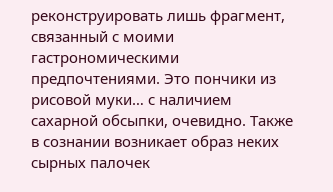реконструировать лишь фрагмент, связанный с моими гастрономическими предпочтениями. Это пончики из рисовой муки… с наличием сахарной обсыпки, очевидно. Также в сознании возникает образ неких сырных палочек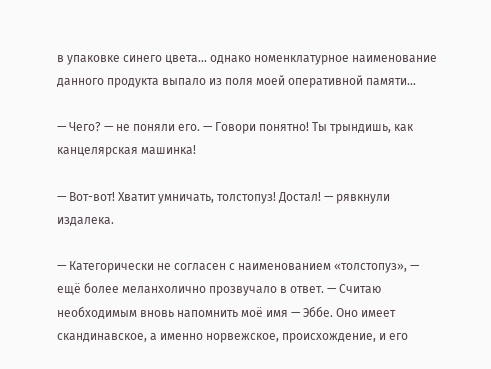в упаковке синего цвета… однако номенклатурное наименование данного продукта выпало из поля моей оперативной памяти…

— Чего? — не поняли его. — Говори понятно! Ты трындишь, как канцелярская машинка!

— Вот-вот! Хватит умничать, толстопуз! Достал! — рявкнули издалека.

— Категорически не согласен с наименованием «толстопуз», — ещё более меланхолично прозвучало в ответ. — Считаю необходимым вновь напомнить моё имя — Эббе. Оно имеет скандинавское, а именно норвежское, происхождение, и его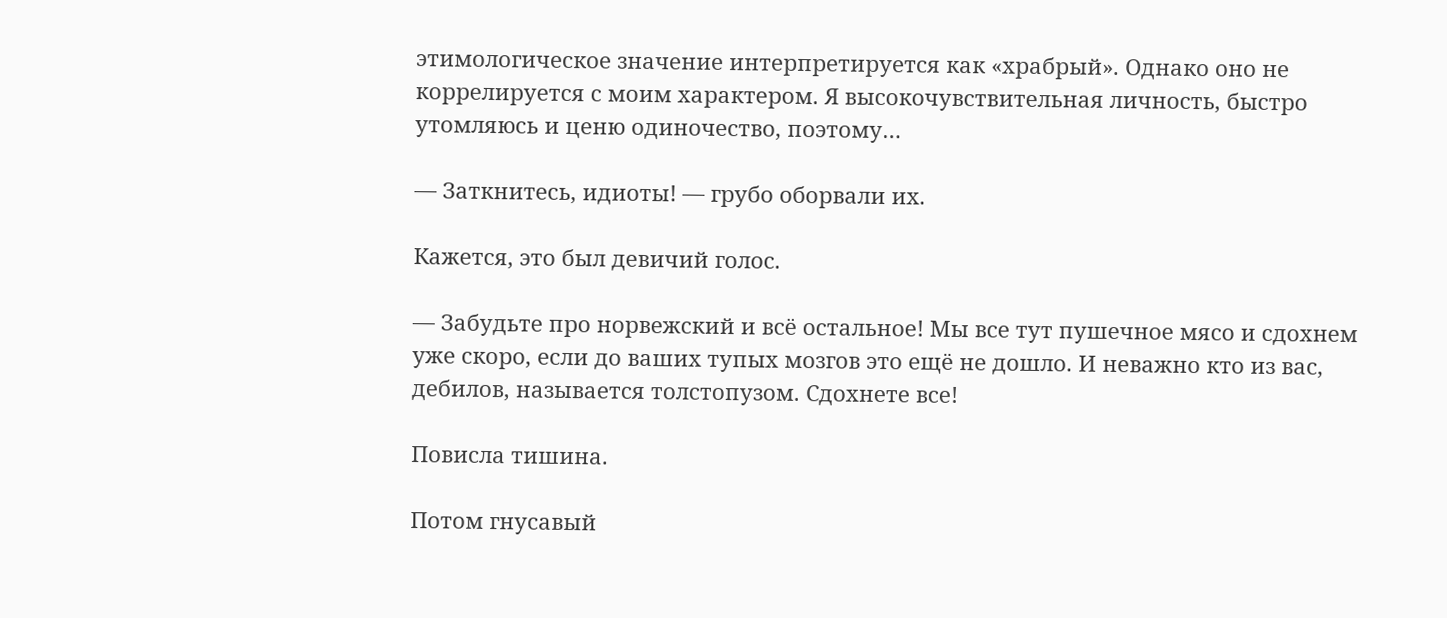этимологическое значение интерпретируется как «храбрый». Однако оно не коррелируется с моим характером. Я высокочувствительная личность, быстро утомляюсь и ценю одиночество, поэтому…

— Заткнитесь, идиоты! — грубо оборвали их.

Кажется, это был девичий голос.

— Забудьте про норвежский и всё остальное! Мы все тут пушечное мясо и сдохнем уже скоро, если до ваших тупых мозгов это ещё не дошло. И неважно кто из вас, дебилов, называется толстопузом. Сдохнете все!

Повисла тишина.

Потом гнусавый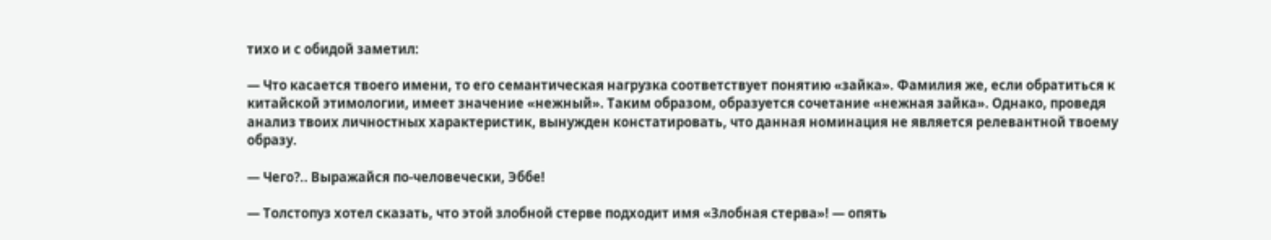тихо и с обидой заметил:

— Что касается твоего имени, то его семантическая нагрузка соответствует понятию «зайка». Фамилия же, если обратиться к китайской этимологии, имеет значение «нежный». Таким образом, образуется сочетание «нежная зайка». Однако, проведя анализ твоих личностных характеристик, вынужден констатировать, что данная номинация не является релевантной твоему образу.

— Чего?.. Выражайся по-человечески, Эббе!

— Толстопуз хотел сказать, что этой злобной стерве подходит имя «Злобная стерва»! — опять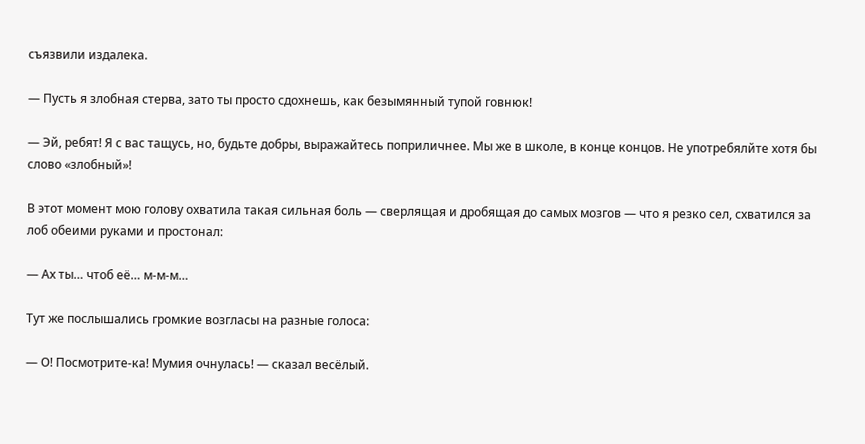съязвили издалека.

— Пусть я злобная стерва, зато ты просто сдохнешь, как безымянный тупой говнюк!

— Эй, ребят! Я с вас тащусь, но, будьте добры, выражайтесь поприличнее. Мы же в школе, в конце концов. Не употребялйте хотя бы слово «злобный»!

В этот момент мою голову охватила такая сильная боль — сверлящая и дробящая до самых мозгов — что я резко сел, схватился за лоб обеими руками и простонал:

— Ах ты… чтоб её… м-м-м…

Тут же послышались громкие возгласы на разные голоса:

— О! Посмотрите-ка! Мумия очнулась! — сказал весёлый.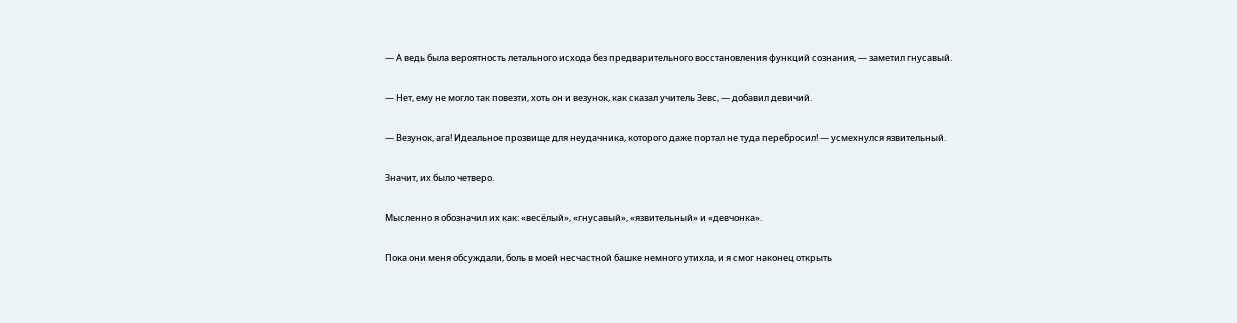— А ведь была вероятность летального исхода без предварительного восстановления функций сознания, — заметил гнусавый.

— Нет, ему не могло так повезти, хоть он и везунок, как сказал учитель Зевс, — добавил девичий.

— Везунок, ага! Идеальное прозвище для неудачника, которого даже портал не туда перебросил! — усмехнулся язвительный.

Значит, их было четверо.

Мысленно я обозначил их как: «весёлый», «гнусавый», «язвительный» и «девчонка».

Пока они меня обсуждали, боль в моей несчастной башке немного утихла, и я смог наконец открыть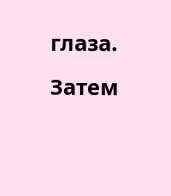глаза. Затем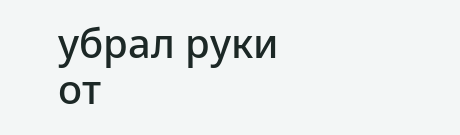убрал руки от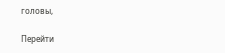головы,

Перейти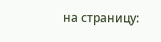на страницу: